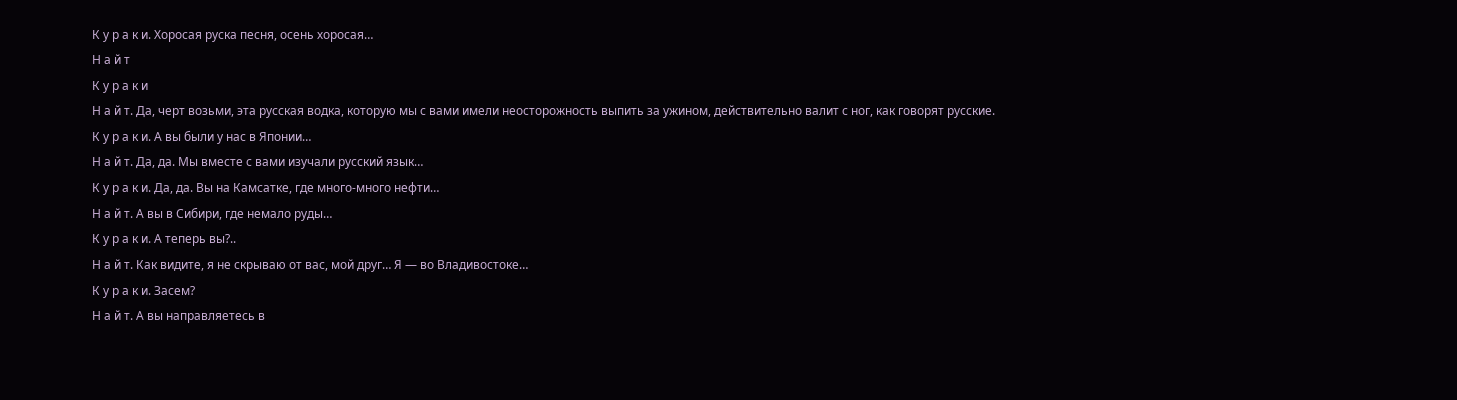К у р а к и. Хоросая руска песня, осень хоросая…
Н а й т
К у р а к и
Н а й т. Да, черт возьми, эта русская водка, которую мы с вами имели неосторожность выпить за ужином, действительно валит с ног, как говорят русские.
К у р а к и. А вы были у нас в Японии…
Н а й т. Да, да. Мы вместе с вами изучали русский язык…
К у р а к и. Да, да. Вы на Камсатке, где много-много нефти…
Н а й т. А вы в Сибири, где немало руды…
К у р а к и. А теперь вы?..
Н а й т. Как видите, я не скрываю от вас, мой друг… Я — во Владивостоке…
К у р а к и. Засем?
Н а й т. А вы направляетесь в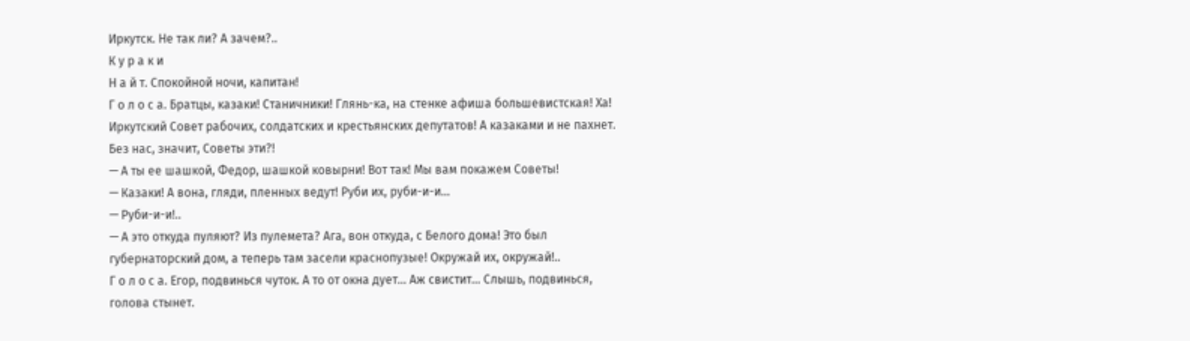Иркутск. Не так ли? А зачем?..
К у р а к и
Н а й т. Спокойной ночи, капитан!
Г о л о с а. Братцы, казаки! Станичники! Глянь-ка, на стенке афиша большевистская! Ха! Иркутский Совет рабочих, солдатских и крестьянских депутатов! А казаками и не пахнет. Без нас, значит, Советы эти?!
— А ты ее шашкой, Федор, шашкой ковырни! Вот так! Мы вам покажем Советы!
— Казаки! А вона, гляди, пленных ведут! Руби их, руби-и-и…
— Руби-и-и!..
— А это откуда пуляют? Из пулемета? Ага, вон откуда, с Белого дома! Это был губернаторский дом, а теперь там засели краснопузые! Окружай их, окружай!..
Г о л о с а. Егор, подвинься чуток. А то от окна дует… Аж свистит… Слышь, подвинься, голова стынет.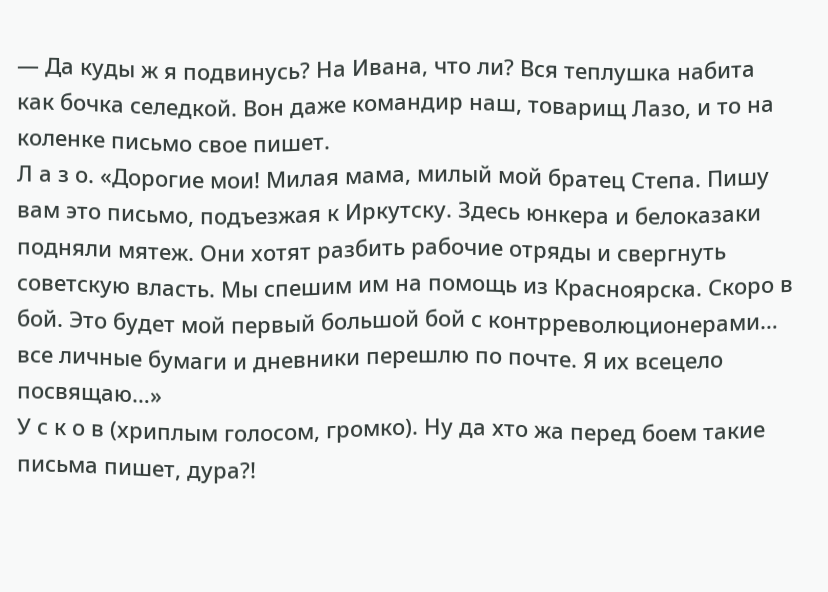— Да куды ж я подвинусь? На Ивана, что ли? Вся теплушка набита как бочка селедкой. Вон даже командир наш, товарищ Лазо, и то на коленке письмо свое пишет.
Л а з о. «Дорогие мои! Милая мама, милый мой братец Степа. Пишу вам это письмо, подъезжая к Иркутску. Здесь юнкера и белоказаки подняли мятеж. Они хотят разбить рабочие отряды и свергнуть советскую власть. Мы спешим им на помощь из Красноярска. Скоро в бой. Это будет мой первый большой бой с контрреволюционерами… все личные бумаги и дневники перешлю по почте. Я их всецело посвящаю…»
У с к о в (хриплым голосом, громко). Ну да хто жа перед боем такие письма пишет, дура?!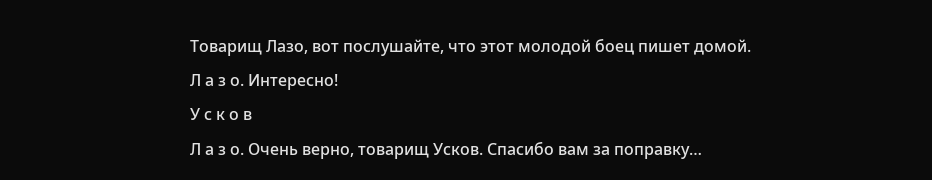Товарищ Лазо, вот послушайте, что этот молодой боец пишет домой.
Л а з о. Интересно!
У с к о в
Л а з о. Очень верно, товарищ Усков. Спасибо вам за поправку…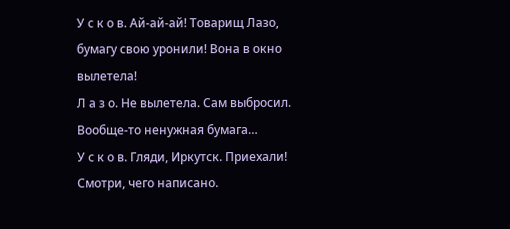У с к о в. Ай-ай-ай! Товарищ Лазо, бумагу свою уронили! Вона в окно вылетела!
Л а з о. Не вылетела. Сам выбросил. Вообще-то ненужная бумага…
У с к о в. Гляди, Иркутск. Приехали! Смотри, чего написано.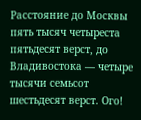Расстояние до Москвы пять тысяч четыреста пятьдесят верст, до Владивостока — четыре тысячи семьсот шестьдесят верст. Ого!